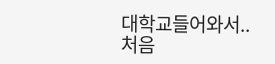대학교들어와서.. 처음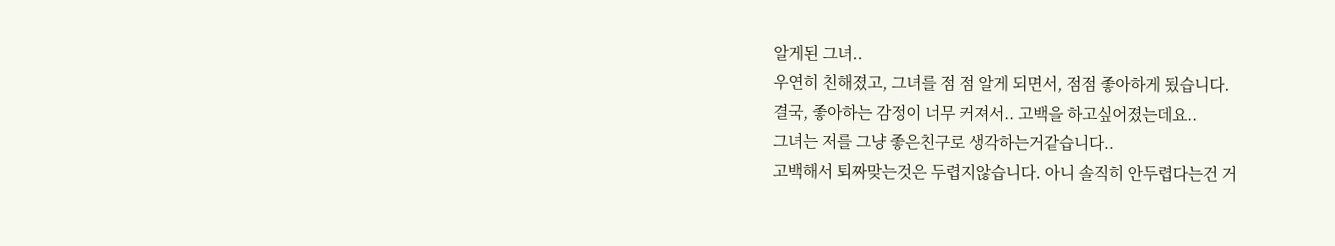알게된 그녀..
우연히 친해졌고, 그녀를 점 점 알게 되면서, 점점 좋아하게 됬습니다.
결국, 좋아하는 감정이 너무 커져서.. 고백을 하고싶어졌는데요..
그녀는 저를 그냥 좋은친구로 생각하는거같습니다..
고백해서 퇴짜맞는것은 두렵지않습니다. 아니 솔직히 안두렵다는건 거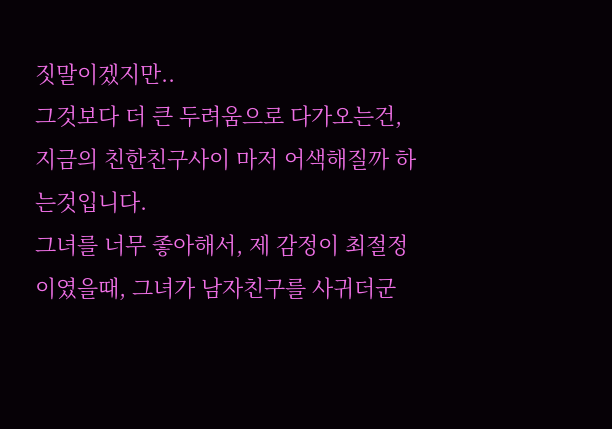짓말이겠지만..
그것보다 더 큰 두려움으로 다가오는건, 지금의 친한친구사이 마저 어색해질까 하는것입니다.
그녀를 너무 좋아해서, 제 감정이 최절정이였을때, 그녀가 남자친구를 사귀더군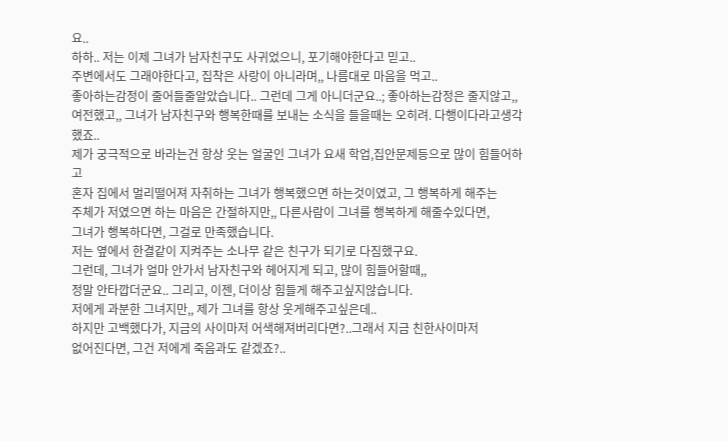요..
하하.. 저는 이제 그녀가 남자친구도 사귀었으니, 포기해야한다고 믿고..
주변에서도 그래야한다고, 집착은 사랑이 아니라며,, 나름대로 마음을 먹고..
좋아하는감정이 줄어들줄알았습니다.. 그런데 그게 아니더군요..; 좋아하는감정은 줄지않고,,
여전했고,, 그녀가 남자친구와 행복한때를 보내는 소식을 들을때는 오히려. 다행이다라고생각했죠..
제가 궁극적으로 바라는건 항상 웃는 얼굴인 그녀가 요새 학업,집안문제등으로 많이 힘들어하고
혼자 집에서 멀리떨어져 자취하는 그녀가 행복했으면 하는것이였고, 그 행복하게 해주는
주체가 저였으면 하는 마음은 간절하지만,, 다른사람이 그녀를 행복하게 해줄수있다면,
그녀가 행복하다면, 그걸로 만족했습니다.
저는 옆에서 한결같이 지켜주는 소나무 같은 친구가 되기로 다짐했구요.
그런데, 그녀가 얼마 안가서 남자친구와 헤어지게 되고, 많이 힘들어할때,,
정말 안타깝더군요.. 그리고, 이젠, 더이상 힘들게 해주고싶지않습니다.
저에게 과분한 그녀지만,, 제가 그녀를 항상 웃게해주고싶은데..
하지만 고백했다가, 지금의 사이마저 어색해져버리다면?..그래서 지금 친한사이마저
없어진다면, 그건 저에게 죽음과도 같겠죠?..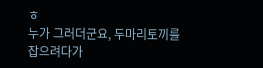ㅎ
누가 그러더군요, 두마리토끼를 잡으려다가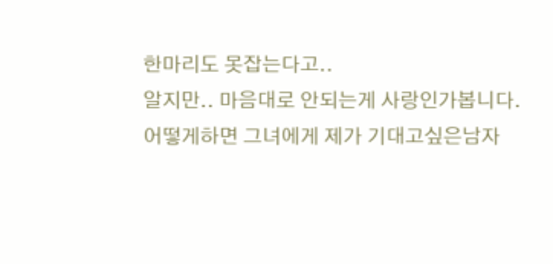한마리도 못잡는다고..
알지만.. 마음대로 안되는게 사랑인가봅니다.
어떻게하면 그녀에게 제가 기대고싶은남자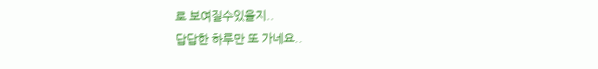로 보여질수있을지..
답답한 하루만 또 가네요..